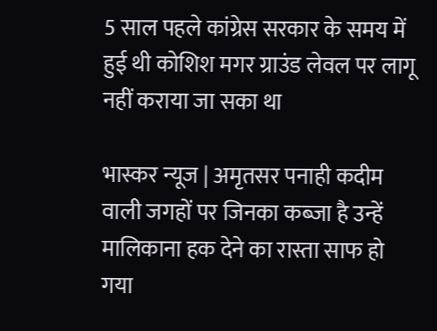5 साल पहले कांग्रेस सरकार के समय में हुई थी कोशिश मगर ग्राउंड लेवल पर लागू नहीं कराया जा सका था

भास्कर न्यूज | अमृतसर पनाही कदीम वाली जगहों पर जिनका कब्जा है उन्हें मालिकाना हक देने का रास्ता साफ हो गया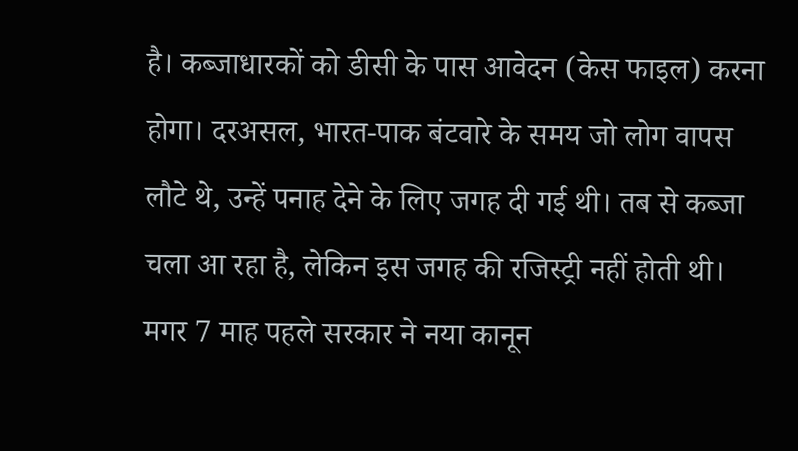है। कब्जाधारकों को डीसी के पास आवेदन (केस फाइल) करना होगा। दरअसल, भारत-पाक बंटवारे के समय जो लोग वापस लौटे थे, उन्हें पनाह देने के लिए जगह दी गई थी। तब से कब्जा चला आ रहा है, लेकिन इस जगह की रजिस्ट्री नहीं होती थी। मगर 7 माह पहले सरकार ने नया कानून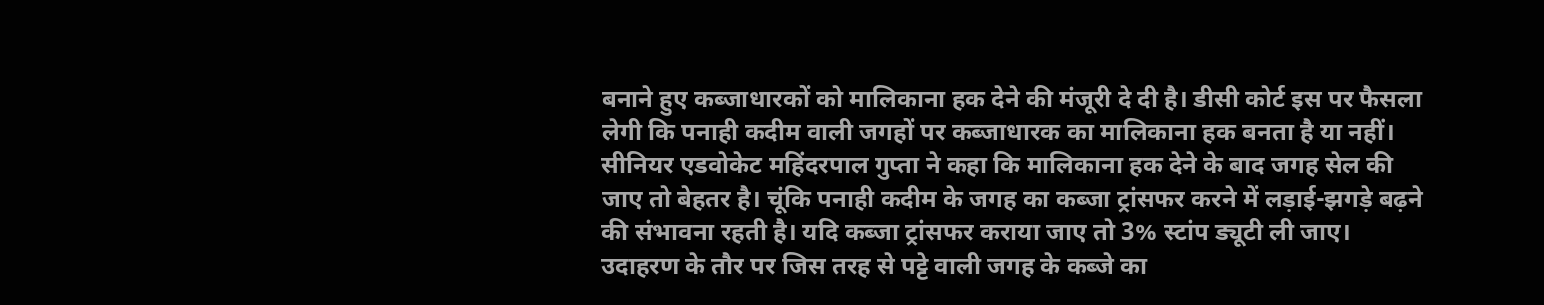बनाने हुए कब्जाधारकों को मालिकाना हक देने की मंजूरी दे दी है। डीसी कोर्ट इस पर फैसला लेगी कि पनाही कदीम वाली जगहों पर कब्जाधारक का मालिकाना हक बनता है या नहीं। सीनियर एडवोकेट महिंदरपाल गुप्ता ने कहा कि मालिकाना हक देने के बाद जगह सेल की जाए तो बेहतर है। चूंकि पनाही कदीम के जगह का कब्जा ट्रांसफर करने में लड़ाई-झगड़े बढ़ने की संभावना रहती है। यदि कब्जा ट्रांसफर कराया जाए तो 3% स्टांप ड्यूटी ली जाए। उदाहरण के तौर पर जिस तरह से पट्टे वाली जगह के कब्जे का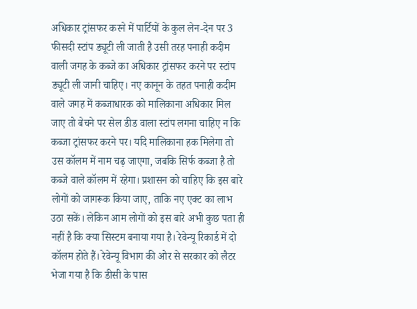अधिकार ट्रांसफर करने में पार्टियों के कुल लेन-देन पर 3 फीसदी स्टांप ड्यूटी ली जाती है उसी तरह पनाही कदीम वाली जगह के कब्जे का अधिकार ट्रांसफर करने पर स्टांप ड्यूटी ली जानी चाहिए। नए कानून के तहत पनाही कदीम वाले जगह में कब्जाधारक को मालिकाना अधिकार मिल जाए तो बेचने पर सेल डीड वाला स्टांप लगना चाहिए न कि कब्जा ट्रांसफर करने पर। यदि मालिकाना हक मिलेगा तो उस कॉलम में नाम चढ़ जाएगा, जबकि सिर्फ कब्जा है तो कब्जे वाले कॉलम में रहेगा। प्रशासन को चाहिए कि इस बारे लोगों को जागरूक किया जाए, ताकि नए एक्ट का लाभ उठा सकें। लेकिन आम लोगों को इस बारे अभी कुछ पता ही नहीं है कि क्या सिस्टम बनाया गया है। रेवेन्यू रिकार्ड में दो कॉलम होते हैं। रेवेन्यू विभाग की ओर से सरकार को लैटर भेजा गया है कि डीसी के पास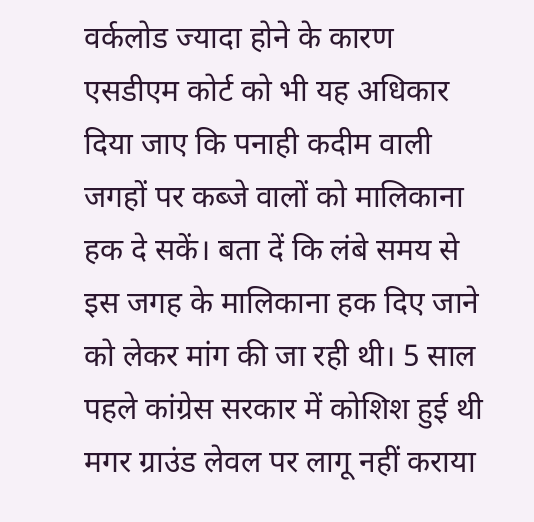वर्कलोड ज्यादा होने के कारण एसडीएम कोर्ट को भी यह अधिकार दिया जाए कि पनाही कदीम वाली जगहों पर कब्जे वालों को मालिकाना हक दे सकें। बता दें कि लंबे समय से इस जगह के मालिकाना हक दिए जाने को लेकर मांग की जा रही थी। 5 साल पहले कांग्रेस सरकार में कोशिश हुई थी मगर ग्राउंड लेवल पर लागू नहीं कराया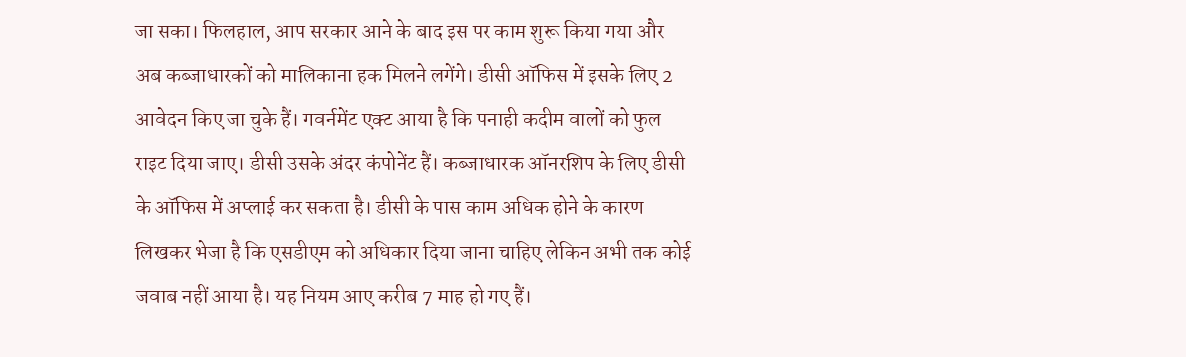जा सका। फिलहाल, आप सरकार आने के बाद इस पर काम शुरू किया गया और अब कब्जाधारकों को मालिकाना हक मिलने लगेंगे। डीसी ऑफिस में इसके लिए 2 आवेदन किए जा चुके हैं। गवर्नमेंट एक्ट आया है कि पनाही कदीम वालों को फुल राइट दिया जाए। डीसी उसके अंदर कंपोनेंट हैं। कब्जाधारक ऑनरशिप के लिए डीसी के ऑफिस में अप्लाई कर सकता है। डीसी के पास काम अधिक होने के कारण लिखकर भेजा है कि एसडीएम को अधिकार दिया जाना चाहिए लेकिन अभी तक कोई जवाब नहीं आया है। यह नियम आए करीब 7 माह हो गए हैं।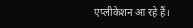एप्लीकेशन आ रहे हैं।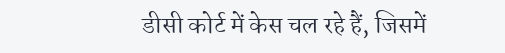डीसी कोर्ट में केस चल रहे हैं, जिसमें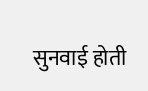सुनवाई होती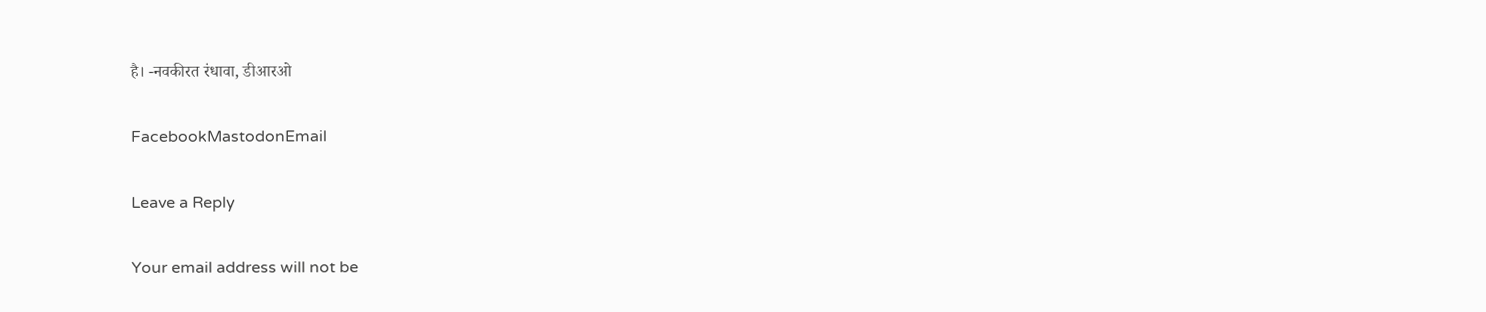है। -नवकीरत रंधावा, डीआरओ

FacebookMastodonEmail

Leave a Reply

Your email address will not be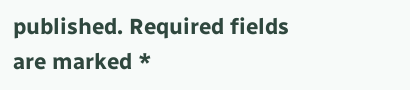published. Required fields are marked *